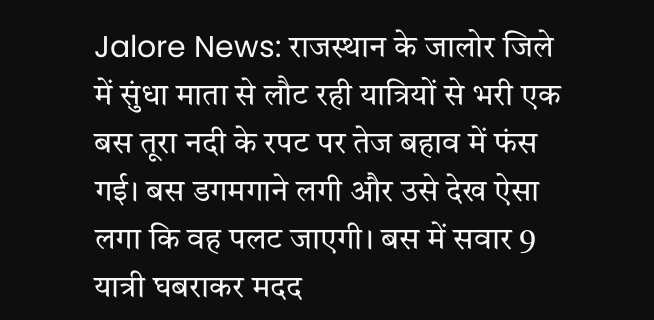Jalore News: राजस्थान के जालोर जिले में सुंधा माता से लौट रही यात्रियों से भरी एक बस तूरा नदी के रपट पर तेज बहाव में फंस गई। बस डगमगाने लगी और उसे देख ऐसा लगा कि वह पलट जाएगी। बस में सवार 9 यात्री घबराकर मदद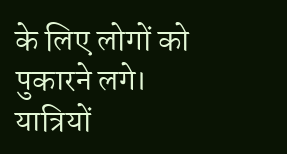के लिए लोगों को पुकारने लगे। यात्रियों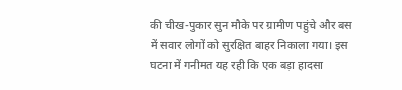की चीख-पुकार सुन मौके पर ग्रामीण पहुंचे और बस में सवार लोगों को सुरक्षित बाहर निकाला गया। इस घटना में गनीमत यह रही कि एक बड़ा हादसा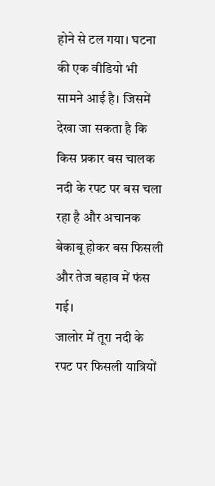होने से टल गया। घटना की एक वीडियो भी सामने आई है। जिसमें देखा जा सकता है कि किस प्रकार बस चालक नदी के रपट पर बस चला रहा है और अचानक बेकाबू होकर बस फिसली और तेज बहाव में फंस गई।
जालोर में तूरा नदी के रपट पर फिसली यात्रियों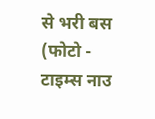से भरी बस (फोटो - टाइम्स नाउ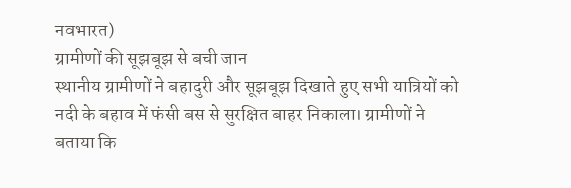नवभारत)
ग्रामीणों की सूझबूझ से बची जान
स्थानीय ग्रामीणों ने बहादुरी और सूझबूझ दिखाते हुए सभी यात्रियों को नदी के बहाव में फंसी बस से सुरक्षित बाहर निकाला। ग्रामीणों ने बताया कि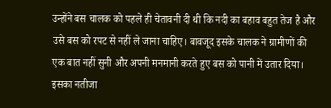उन्होंने बस चालक को पहले ही चेतावनी दी थी कि नदी का बहाव बहुत तेज है और उसे बस को रपट से नहीं ले जाना चाहिए। बावजूद इसके चालक ने ग्रामीणों की एक बात नहीं सुनी और अपनी मनमानी करते हुए बस को पानी में उतार दिया। इसका नतीजा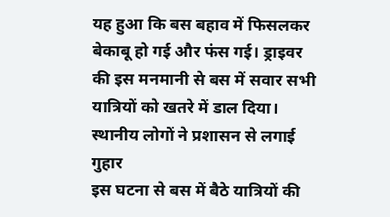यह हुआ कि बस बहाव में फिसलकर बेकाबू हो गई और फंस गई। ड्राइवर की इस मनमानी से बस में सवार सभी यात्रियों को खतरे में डाल दिया।
स्थानीय लोगों ने प्रशासन से लगाई गुहार
इस घटना से बस में बैठे यात्रियों की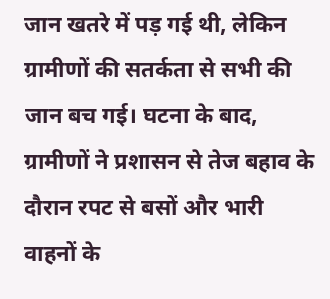जान खतरे में पड़ गई थी, लेकिन ग्रामीणों की सतर्कता से सभी की जान बच गई। घटना के बाद, ग्रामीणों ने प्रशासन से तेज बहाव के दौरान रपट से बसों और भारी वाहनों के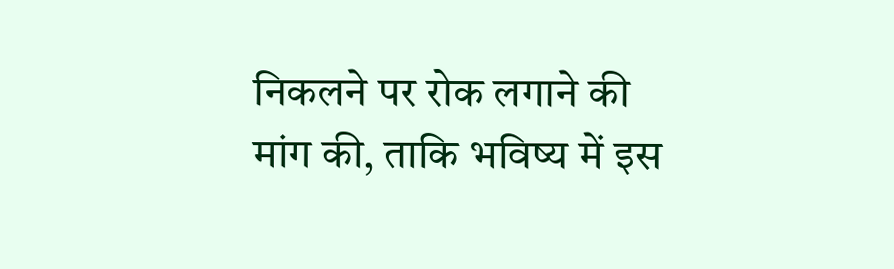निकलने पर रोक लगाने की मांग की, ताकि भविष्य में इस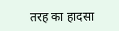तरह का हादसा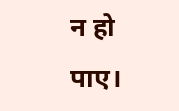न हो पाए।